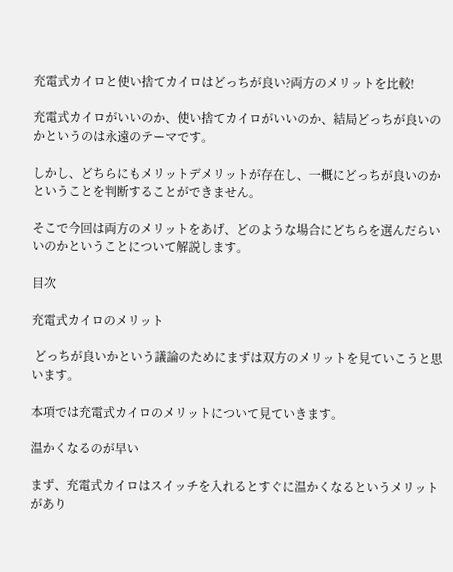充電式カイロと使い捨てカイロはどっちが良い?両方のメリットを比較!

充電式カイロがいいのか、使い捨てカイロがいいのか、結局どっちが良いのかというのは永遠のテーマです。

しかし、どちらにもメリットデメリットが存在し、一概にどっちが良いのかということを判断することができません。

そこで今回は両方のメリットをあげ、どのような場合にどちらを選んだらいいのかということについて解説します。

目次

充電式カイロのメリット

 どっちが良いかという議論のためにまずは双方のメリットを見ていこうと思います。

本項では充電式カイロのメリットについて見ていきます。

温かくなるのが早い

まず、充電式カイロはスイッチを入れるとすぐに温かくなるというメリットがあり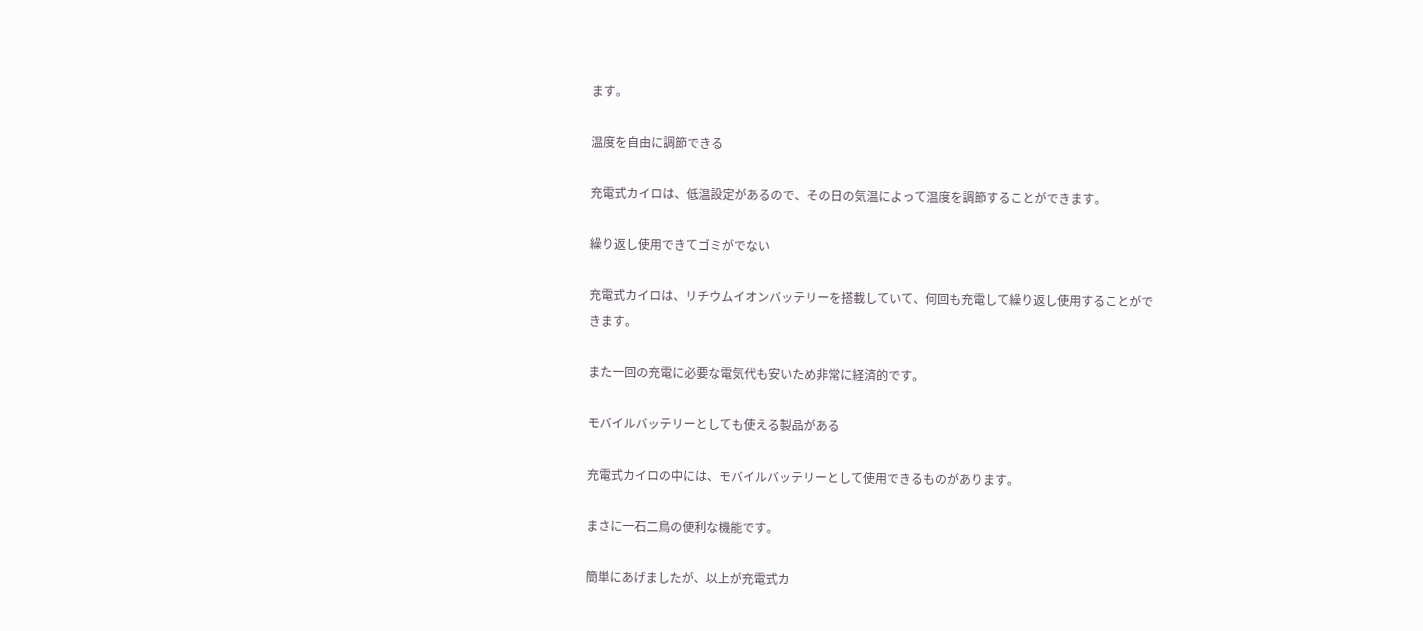ます。

温度を自由に調節できる

充電式カイロは、低温設定があるので、その日の気温によって温度を調節することができます。

繰り返し使用できてゴミがでない

充電式カイロは、リチウムイオンバッテリーを搭載していて、何回も充電して繰り返し使用することができます。

また一回の充電に必要な電気代も安いため非常に経済的です。

モバイルバッテリーとしても使える製品がある

充電式カイロの中には、モバイルバッテリーとして使用できるものがあります。

まさに一石二鳥の便利な機能です。

簡単にあげましたが、以上が充電式カ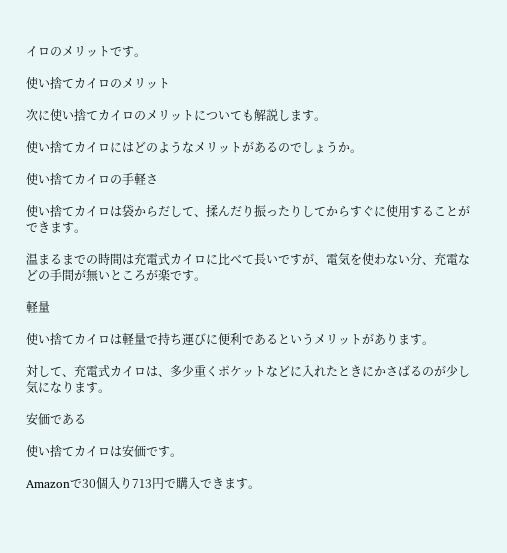イロのメリットです。

使い捨てカイロのメリット

次に使い捨てカイロのメリットについても解説します。

使い捨てカイロにはどのようなメリットがあるのでしょうか。

使い捨てカイロの手軽さ

使い捨てカイロは袋からだして、揉んだり振ったりしてからすぐに使用することができます。

温まるまでの時間は充電式カイロに比べて長いですが、電気を使わない分、充電などの手間が無いところが楽です。

軽量

使い捨てカイロは軽量で持ち運びに便利であるというメリットがあります。

対して、充電式カイロは、多少重くポケットなどに入れたときにかさばるのが少し気になります。

安価である

使い捨てカイロは安価です。

Amazonで30個入り713円で購入できます。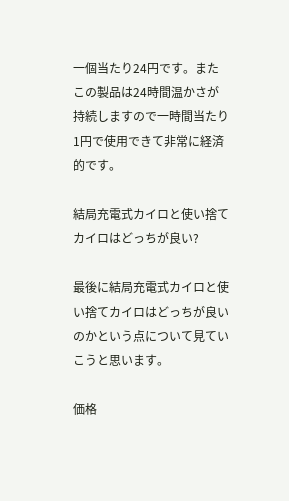一個当たり24円です。またこの製品は24時間温かさが持続しますので一時間当たり1円で使用できて非常に経済的です。

結局充電式カイロと使い捨てカイロはどっちが良い?

最後に結局充電式カイロと使い捨てカイロはどっちが良いのかという点について見ていこうと思います。

価格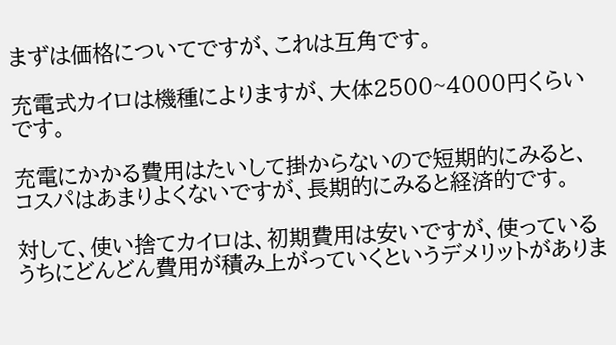まずは価格についてですが、これは互角です。

充電式カイロは機種によりますが、大体2500~4000円くらいです。

充電にかかる費用はたいして掛からないので短期的にみると、コスパはあまりよくないですが、長期的にみると経済的です。

対して、使い捨てカイロは、初期費用は安いですが、使っているうちにどんどん費用が積み上がっていくというデメリットがありま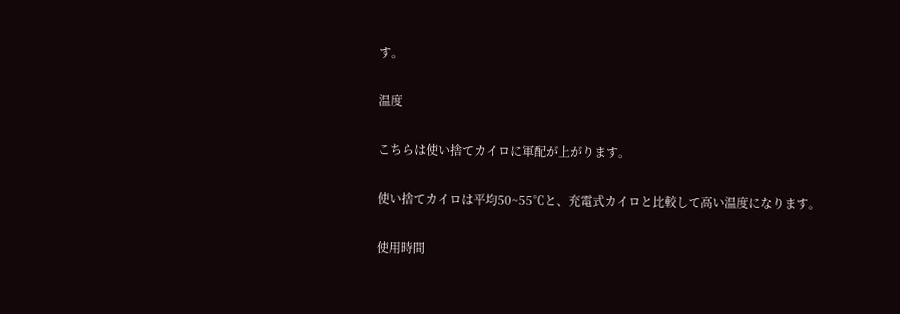す。

温度

こちらは使い捨てカイロに軍配が上がります。

使い捨てカイロは平均50~55℃と、充電式カイロと比較して高い温度になります。

使用時間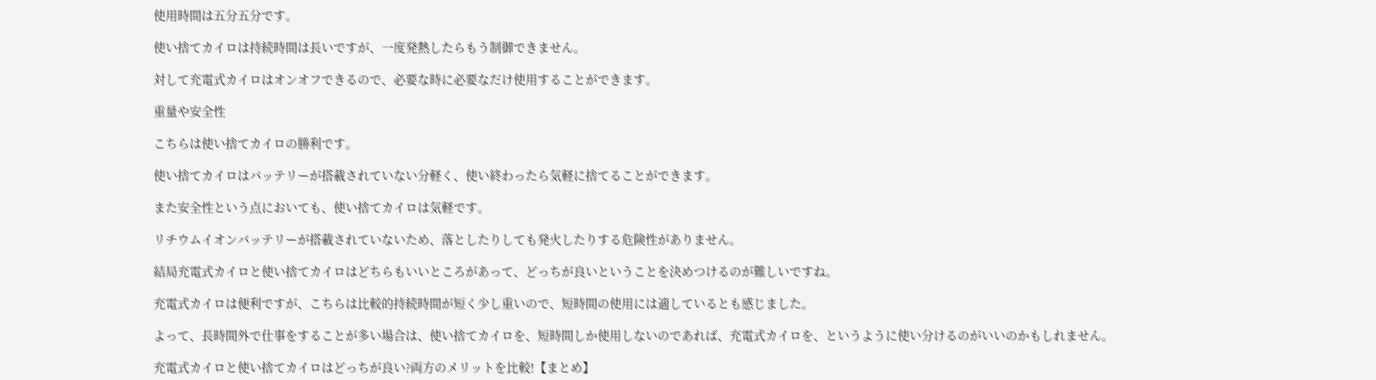使用時間は五分五分です。

使い捨てカイロは持続時間は長いですが、一度発熱したらもう制御できません。

対して充電式カイロはオンオフできるので、必要な時に必要なだけ使用することができます。

重量や安全性

こちらは使い捨てカイロの勝利です。

使い捨てカイロはバッテリーが搭載されていない分軽く、使い終わったら気軽に捨てることができます。

また安全性という点においても、使い捨てカイロは気軽です。

リチウムイオンバッテリーが搭載されていないため、落としたりしても発火したりする危険性がありません。

結局充電式カイロと使い捨てカイロはどちらもいいところがあって、どっちが良いということを決めつけるのが難しいですね。

充電式カイロは便利ですが、こちらは比較的持続時間が短く少し重いので、短時間の使用には適しているとも感じました。

よって、長時間外で仕事をすることが多い場合は、使い捨てカイロを、短時間しか使用しないのであれば、充電式カイロを、というように使い分けるのがいいのかもしれません。

充電式カイロと使い捨てカイロはどっちが良い?両方のメリットを比較!【まとめ】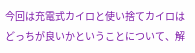今回は充電式カイロと使い捨てカイロはどっちが良いかということについて、解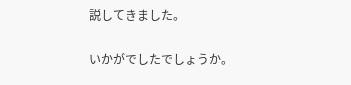説してきました。

いかがでしたでしょうか。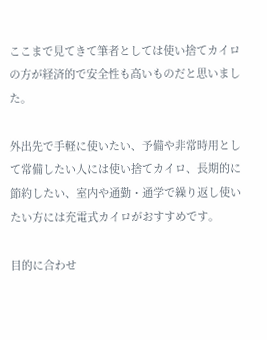ここまで見てきて筆者としては使い捨てカイロの方が経済的で安全性も高いものだと思いました。

外出先で手軽に使いたい、予備や非常時用として常備したい人には使い捨てカイロ、長期的に節約したい、室内や通勤・通学で繰り返し使いたい方には充電式カイロがおすすめです。

目的に合わせ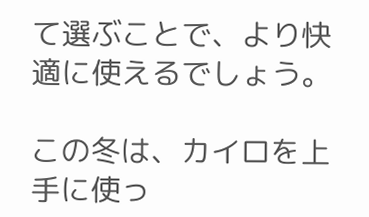て選ぶことで、より快適に使えるでしょう。

この冬は、カイロを上手に使っ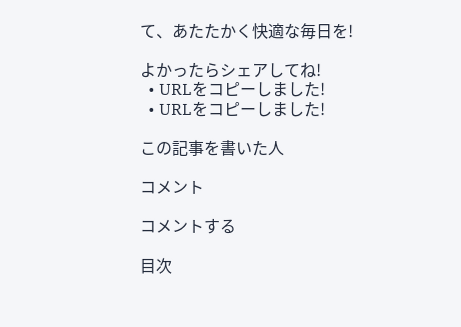て、あたたかく快適な毎日を!

よかったらシェアしてね!
  • URLをコピーしました!
  • URLをコピーしました!

この記事を書いた人

コメント

コメントする

目次